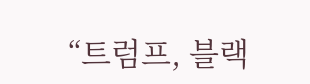“트럼프, 블랙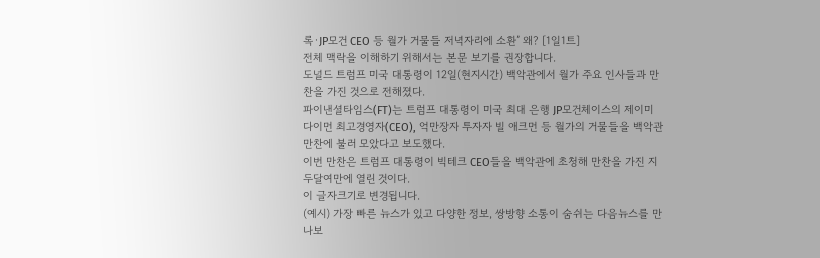록·JP모건 CEO 등 월가 거물들 저녁자리에 소환” 왜? [1일1트]
전체 맥락을 이해하기 위해서는 본문 보기를 권장합니다.
도널드 트럼프 미국 대통령이 12일(현지시간) 백악관에서 월가 주요 인사들과 만찬을 가진 것으로 전해졌다.
파이낸셜타임스(FT)는 트럼프 대통령이 미국 최대 은행 JP모건체이스의 제이미 다이먼 최고경영자(CEO), 억만장자 투자자 빌 애크먼 등 월가의 거물들을 백악관 만찬에 불러 모았다고 보도했다.
이번 만찬은 트럼프 대통령이 빅테크 CEO들을 백악관에 초청해 만찬을 가진 지 두달여만에 열린 것이다.
이 글자크기로 변경됩니다.
(예시) 가장 빠른 뉴스가 있고 다양한 정보, 쌍방향 소통이 숨쉬는 다음뉴스를 만나보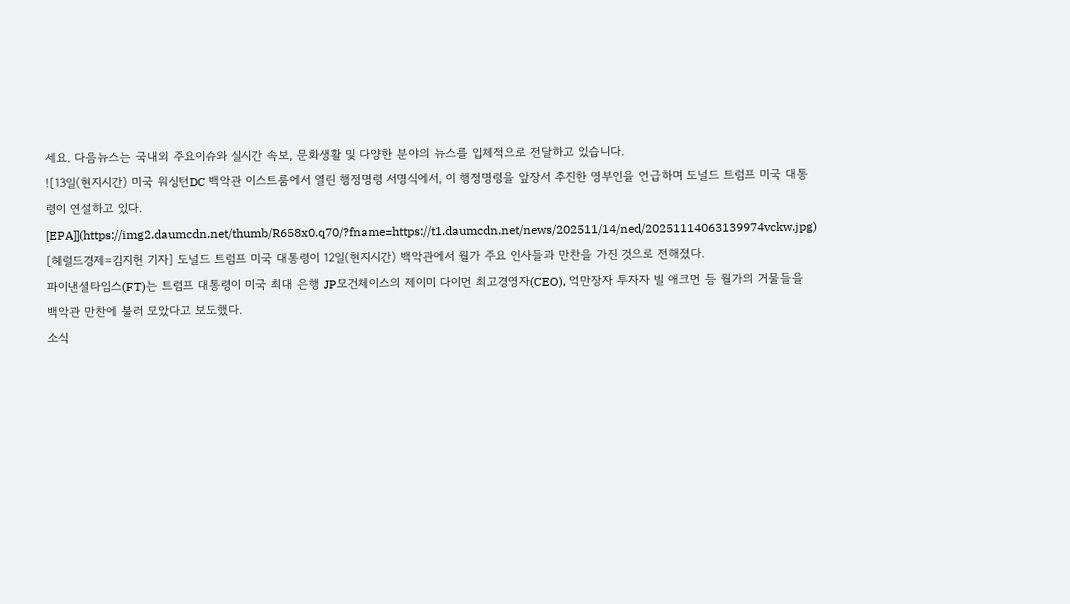세요. 다음뉴스는 국내외 주요이슈와 실시간 속보, 문화생활 및 다양한 분야의 뉴스를 입체적으로 전달하고 있습니다.
![13일(현지시간) 미국 워싱턴DC 백악관 이스트룸에서 열린 행정명령 서명식에서, 이 행정명령을 앞장서 추진한 영부인을 언급하며 도널드 트럼프 미국 대통령이 연설하고 있다. [EPA]](https://img2.daumcdn.net/thumb/R658x0.q70/?fname=https://t1.daumcdn.net/news/202511/14/ned/20251114063139974vckw.jpg)
[헤럴드경제=김지헌 기자] 도널드 트럼프 미국 대통령이 12일(현지시간) 백악관에서 월가 주요 인사들과 만찬을 가진 것으로 전해졌다.
파이낸셜타임스(FT)는 트럼프 대통령이 미국 최대 은행 JP모건체이스의 제이미 다이먼 최고경영자(CEO), 억만장자 투자자 빌 애크먼 등 월가의 거물들을 백악관 만찬에 불러 모았다고 보도했다.
소식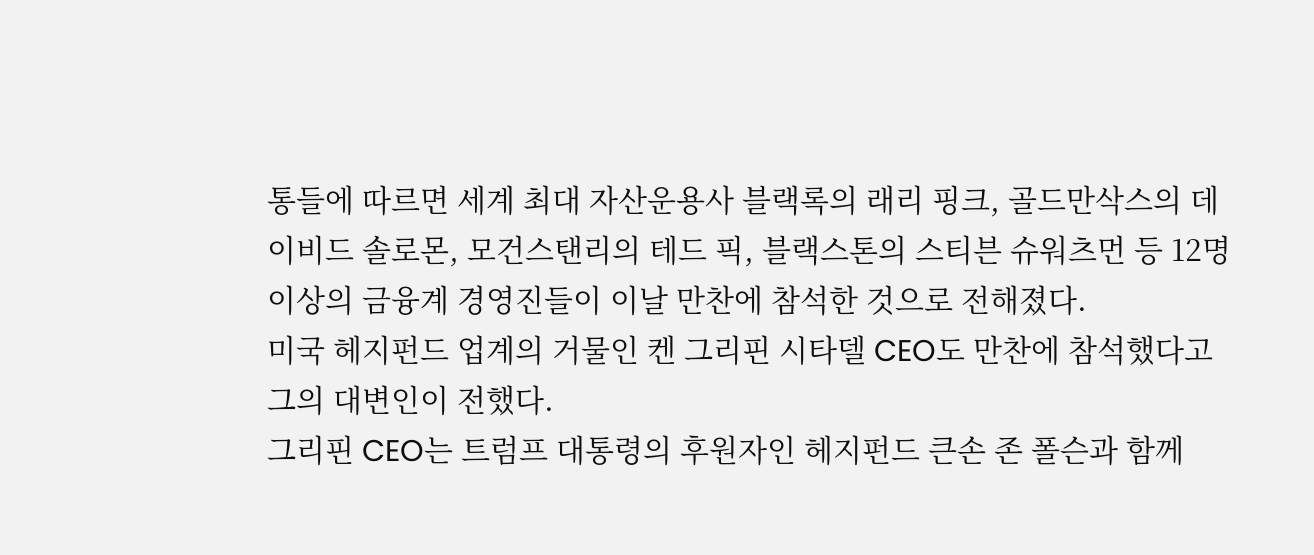통들에 따르면 세계 최대 자산운용사 블랙록의 래리 핑크, 골드만삭스의 데이비드 솔로몬, 모건스탠리의 테드 픽, 블랙스톤의 스티븐 슈워츠먼 등 12명 이상의 금융계 경영진들이 이날 만찬에 참석한 것으로 전해졌다.
미국 헤지펀드 업계의 거물인 켄 그리핀 시타델 CEO도 만찬에 참석했다고 그의 대변인이 전했다.
그리핀 CEO는 트럼프 대통령의 후원자인 헤지펀드 큰손 존 폴슨과 함께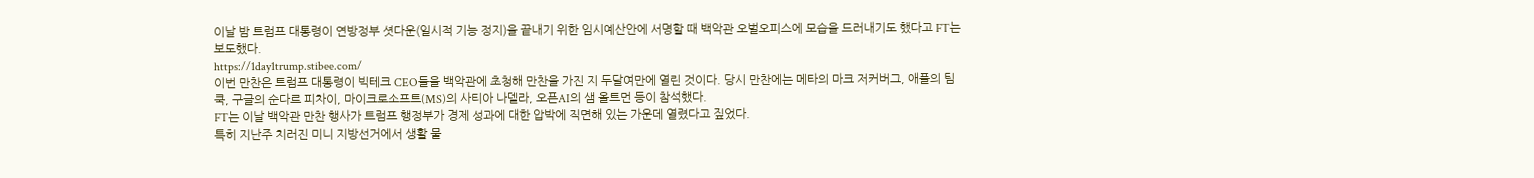이날 밤 트럼프 대통령이 연방정부 셧다운(일시적 기능 정지)을 끝내기 위한 임시예산안에 서명할 때 백악관 오벌오피스에 모습을 드러내기도 했다고 FT는 보도했다.
https://1day1trump.stibee.com/
이번 만찬은 트럼프 대통령이 빅테크 CEO들을 백악관에 초청해 만찬을 가진 지 두달여만에 열린 것이다. 당시 만찬에는 메타의 마크 저커버그, 애플의 팀 쿡, 구글의 순다르 피차이, 마이크로소프트(MS)의 사티아 나델라, 오픈AI의 샘 올트먼 등이 참석했다.
FT는 이날 백악관 만찬 행사가 트럼프 행정부가 경제 성과에 대한 압박에 직면해 있는 가운데 열렸다고 짚었다.
특히 지난주 치러진 미니 지방선거에서 생활 물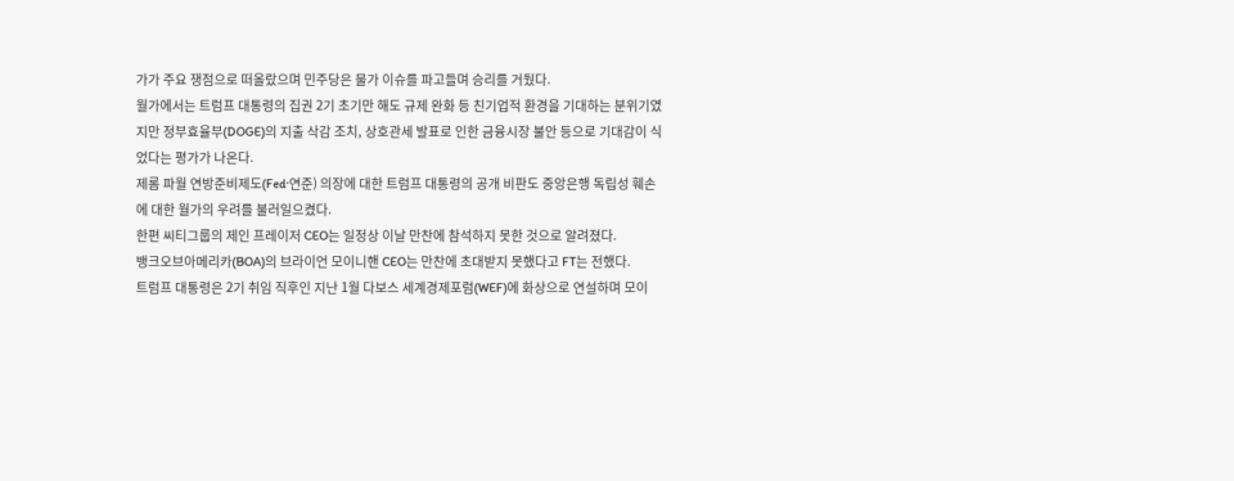가가 주요 쟁점으로 떠올랐으며 민주당은 물가 이슈를 파고들며 승리를 거뒀다.
월가에서는 트럼프 대통령의 집권 2기 초기만 해도 규제 완화 등 친기업적 환경을 기대하는 분위기였지만 정부효율부(DOGE)의 지출 삭감 조치, 상호관세 발표로 인한 금융시장 불안 등으로 기대감이 식었다는 평가가 나온다.
제롬 파월 연방준비제도(Fed·연준) 의장에 대한 트럼프 대통령의 공개 비판도 중앙은행 독립성 훼손에 대한 월가의 우려를 불러일으켰다.
한편 씨티그룹의 제인 프레이저 CEO는 일정상 이날 만찬에 참석하지 못한 것으로 알려졌다.
뱅크오브아메리카(BOA)의 브라이언 모이니핸 CEO는 만찬에 초대받지 못했다고 FT는 전했다.
트럼프 대통령은 2기 취임 직후인 지난 1월 다보스 세계경제포럼(WEF)에 화상으로 연설하며 모이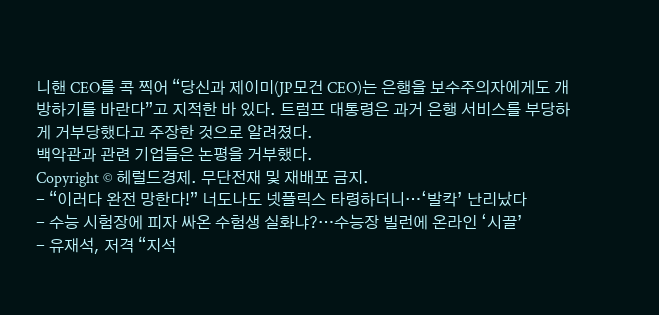니핸 CEO를 콕 찍어 “당신과 제이미(JP모건 CEO)는 은행을 보수주의자에게도 개방하기를 바란다”고 지적한 바 있다. 트럼프 대통령은 과거 은행 서비스를 부당하게 거부당했다고 주장한 것으로 알려졌다.
백악관과 관련 기업들은 논평을 거부했다.
Copyright © 헤럴드경제. 무단전재 및 재배포 금지.
- “이러다 완전 망한다!” 너도나도 넷플릭스 타령하더니…‘발칵’ 난리났다
- 수능 시험장에 피자 싸온 수험생 실화냐?…수능장 빌런에 온라인 ‘시끌’
- 유재석, 저격 “지석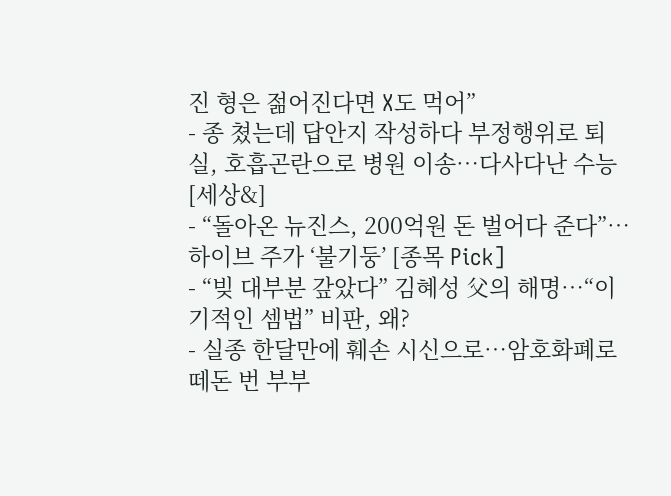진 형은 젊어진다면 X도 먹어”
- 종 쳤는데 답안지 작성하다 부정행위로 퇴실, 호흡곤란으로 병원 이송…다사다난 수능 [세상&]
- “돌아온 뉴진스, 200억원 돈 벌어다 준다”…하이브 주가 ‘불기둥’ [종목 Pick]
- “빚 대부분 갚았다” 김혜성 父의 해명…“이기적인 셈법” 비판, 왜?
- 실종 한달만에 훼손 시신으로…암호화폐로 떼돈 번 부부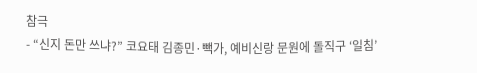참극
- “신지 돈만 쓰냐?” 코요태 김종민·빽가, 예비신랑 문원에 돌직구 ‘일침’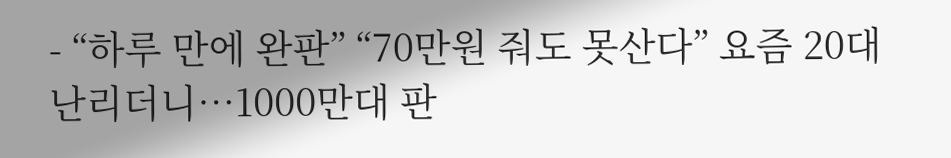- “하루 만에 완판” “70만원 줘도 못산다” 요즘 20대 난리더니…1000만대 판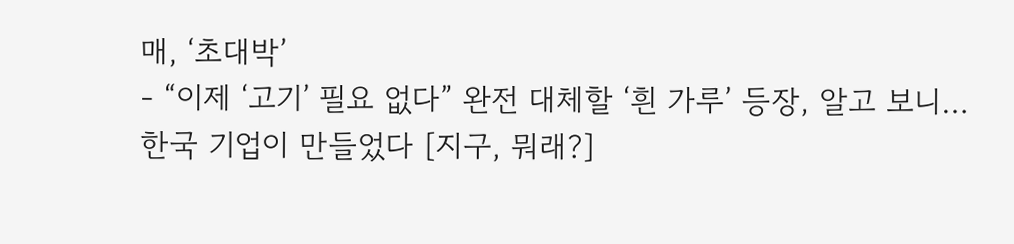매, ‘초대박’
- “이제 ‘고기’ 필요 없다” 완전 대체할 ‘흰 가루’ 등장, 알고 보니…한국 기업이 만들었다 [지구, 뭐래?]